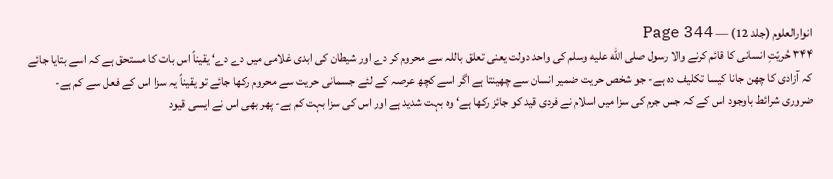انوارالعلوم (جلد 12) — Page 344
۳۴۴ حُریّتِ انسانی کا قائم کرنے والا رسول صلى الله عليه وسلم کی واحد دولت یعنی تعلق باللہ سے محروم کر دے اور شیطان کی ابدی غلامی میں دے دے‘ یقیناً اس بات کا مستحق ہے کہ اسے بتایا جائے کہ آزادی کا چھن جانا کیسا تکلیف دہ ہے- جو شخص حریت ضمیر انسان سے چھینتا ہے اگر اسے کچھ عرصہ کے لئے جسمانی حریت سے محروم رکھا جائے تو یقیناً یہ سزا اس کے فعل سے کم ہے- ضروری شرائط باوجود اس کے کہ جس جرم کی سزا میں اسلام نے فردی قید کو جائز رکھا ہے‘ وہ بہت شدید ہے اور اس کی سزا بہت کم ہے- پھر بھی اس نے ایسی قیود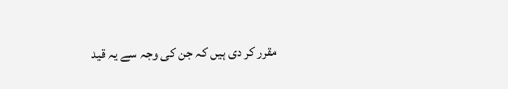مقرر کر دی ہیں کہ جن کی وجہ سے یہ قید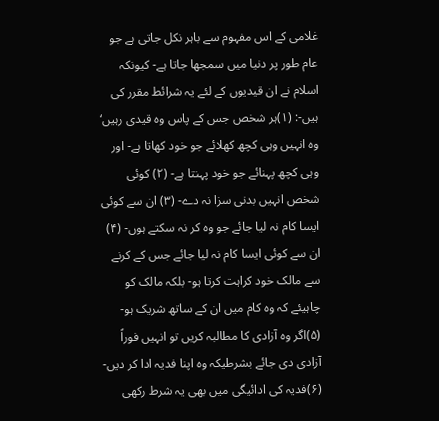غلامی کے اس مفہوم سے باہر نکل جاتی ہے جو عام طور پر دنیا میں سمجھا جاتا ہے- کیونکہ اسلام نے ان قیدیوں کے لئے یہ شرائط مقرر کی ہیں-: (۱)ہر شخص جس کے پاس وہ قیدی رہیں‘ وہ انہیں وہی کچھ کھلائے جو خود کھاتا ہے- اور وہی کچھ پہنائے جو خود پہنتا ہے- (۲) کوئی شخص انہیں بدنی سزا نہ دے- (۳) ان سے کوئی ایسا کام نہ لیا جائے جو وہ کر نہ سکتے ہوں- (۴) ان سے کوئی ایسا کام نہ لیا جائے جس کے کرنے سے مالک خود کراہت کرتا ہو- بلکہ مالک کو چاہیئے کہ وہ کام میں ان کے ساتھ شریک ہو- (۵)اگر وہ آزادی کا مطالبہ کریں تو انہیں فوراً آزادی دی جائے بشرطیکہ وہ اپنا فدیہ ادا کر دیں- (۶)فدیہ کی ادائیگی میں بھی یہ شرط رکھی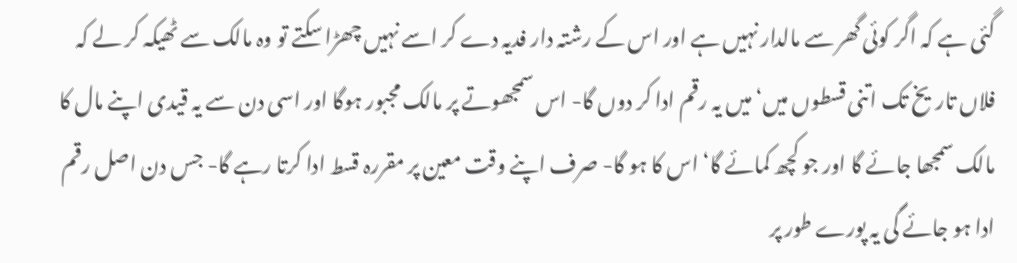گئی ہے کہ اگر کوئی گھر سے مالدار نہیں ہے اور اس کے رشتہ دار فدیہ دے کر اسے نہیں چھڑا سکتے تو وہ مالک سے ٹھیکہ کر لے کہ فلاں تاریخ تک اتنی قسطوں میں‘ میں یہ رقم ادا کر دوں گا- اس سمجھوتے پر مالک مجبور ہوگا اور اسی دن سے یہ قیدی اپنے مال کا مالک سمجھا جائے گا اور جو کچھ کمائے گا‘ اس کا ہو گا- صرف اپنے وقت معین پر مقررہ قسط ادا کرتا رہے گا- جس دن اصل رقم ادا ہو جائے گی یہ پورے طور پر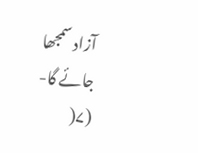آزاد سمجھا جائے گا- (۷(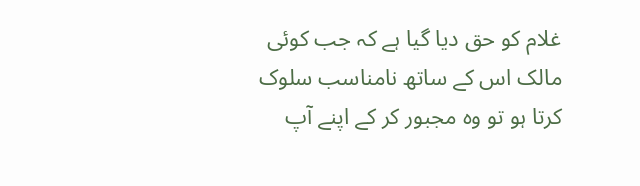غلام کو حق دیا گیا ہے کہ جب کوئی مالک اس کے ساتھ نامناسب سلوک کرتا ہو تو وہ مجبور کر کے اپنے آپ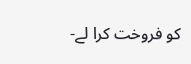کو فروخت کرا لے-